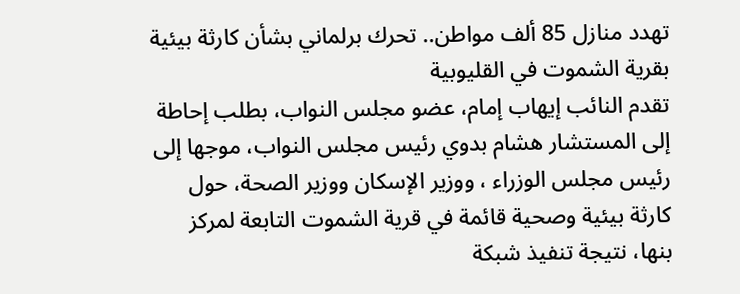تهدد منازل 85 ألف مواطن.. تحرك برلماني بشأن كارثة بيئية بقرية الشموت في القليوبية
تقدم النائب إيهاب إمام، عضو مجلس النواب، بطلب إحاطة إلى المستشار هشام بدوي رئيس مجلس النواب، موجها إلى رئيس مجلس الوزراء ، ووزير الإسكان ووزير الصحة، حول كارثة بيئية وصحية قائمة في قرية الشموت التابعة لمركز بنها، نتيجة تنفيذ شبكة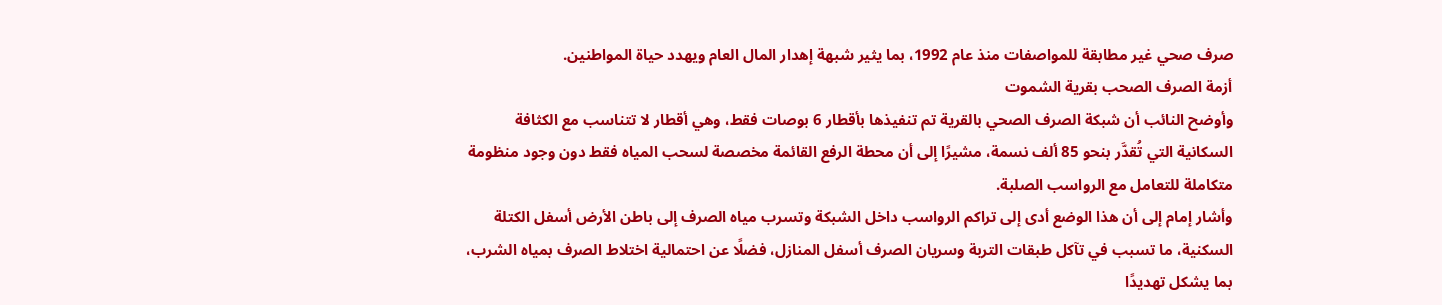صرف صحي غير مطابقة للمواصفات منذ عام 1992، بما يثير شبهة إهدار المال العام ويهدد حياة المواطنين.
أزمة الصرف الصحب بقرية الشموت
وأوضح النائب أن شبكة الصرف الصحي بالقرية تم تنفيذها بأقطار 6 بوصات فقط، وهي أقطار لا تتناسب مع الكثافة السكانية التي تُقدَّر بنحو 85 ألف نسمة، مشيرًا إلى أن محطة الرفع القائمة مخصصة لسحب المياه فقط دون وجود منظومة متكاملة للتعامل مع الرواسب الصلبة.
وأشار إمام إلى أن هذا الوضع أدى إلى تراكم الرواسب داخل الشبكة وتسرب مياه الصرف إلى باطن الأرض أسفل الكتلة السكنية، ما تسبب في تآكل طبقات التربة وسريان الصرف أسفل المنازل، فضلًا عن احتمالية اختلاط الصرف بمياه الشرب، بما يشكل تهديدًا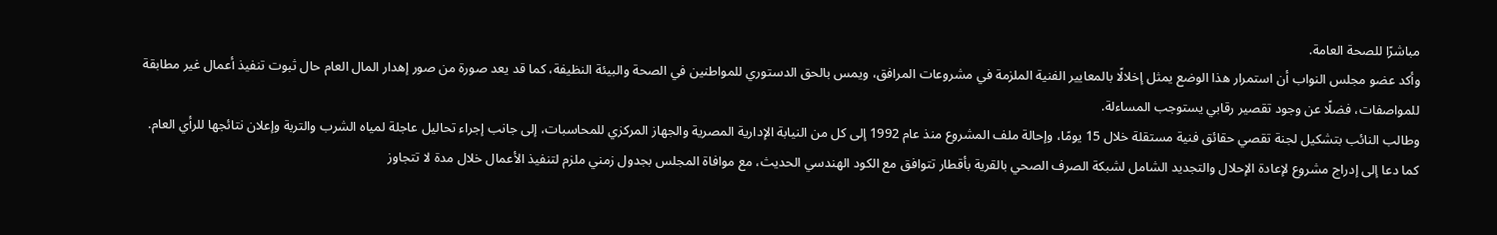مباشرًا للصحة العامة.
وأكد عضو مجلس النواب أن استمرار هذا الوضع يمثل إخلالًا بالمعايير الفنية الملزمة في مشروعات المرافق، ويمس بالحق الدستوري للمواطنين في الصحة والبيئة النظيفة، كما قد يعد صورة من صور إهدار المال العام حال ثبوت تنفيذ أعمال غير مطابقة للمواصفات، فضلًا عن وجود تقصير رقابي يستوجب المساءلة.
وطالب النائب بتشكيل لجنة تقصي حقائق فنية مستقلة خلال 15 يومًا، وإحالة ملف المشروع منذ عام 1992 إلى كل من النيابة الإدارية المصرية والجهاز المركزي للمحاسبات، إلى جانب إجراء تحاليل عاجلة لمياه الشرب والتربة وإعلان نتائجها للرأي العام.
كما دعا إلى إدراج مشروع لإعادة الإحلال والتجديد الشامل لشبكة الصرف الصحي بالقرية بأقطار تتوافق مع الكود الهندسي الحديث، مع موافاة المجلس بجدول زمني ملزم لتنفيذ الأعمال خلال مدة لا تتجاوز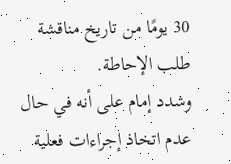30 يومًا من تاريخ مناقشة طلب الإحاطة.
وشدد إمام على أنه في حال عدم اتخاذ إجراءات فعلية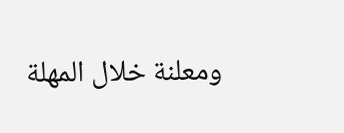ومعلنة خلال المهلة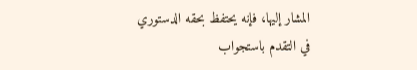المشار إليها، فإنه يحتفظ بحقه الدستوري في التقدم باستجواب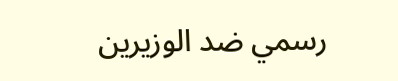رسمي ضد الوزيرين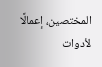المختصين، إعمالًا لأدوات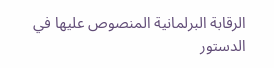الرقابة البرلمانية المنصوص عليها في الدستور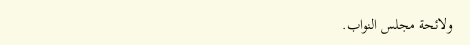ولائحة مجلس النواب.